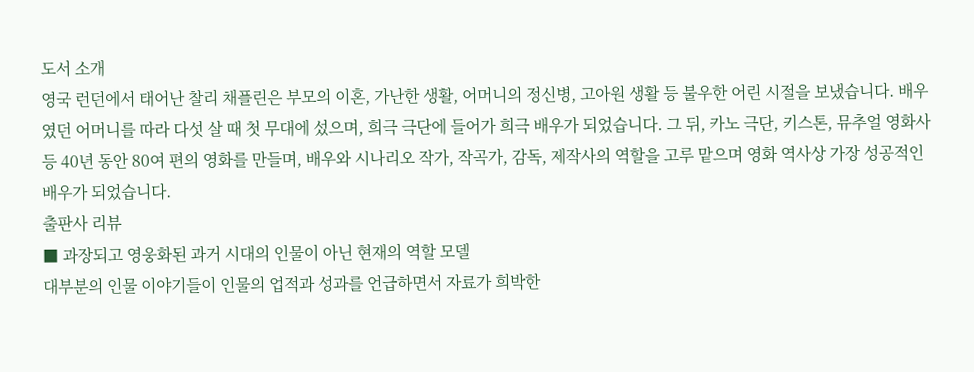도서 소개
영국 런던에서 태어난 찰리 채플린은 부모의 이혼, 가난한 생활, 어머니의 정신병, 고아원 생활 등 불우한 어린 시절을 보냈습니다. 배우였던 어머니를 따라 다섯 살 때 첫 무대에 섰으며, 희극 극단에 들어가 희극 배우가 되었습니다. 그 뒤, 카노 극단, 키스톤, 뮤추얼 영화사 등 40년 동안 80여 편의 영화를 만들며, 배우와 시나리오 작가, 작곡가, 감독, 제작사의 역할을 고루 맡으며 영화 역사상 가장 성공적인 배우가 되었습니다.
출판사 리뷰
■ 과장되고 영웅화된 과거 시대의 인물이 아닌 현재의 역할 모델
대부분의 인물 이야기들이 인물의 업적과 성과를 언급하면서 자료가 희박한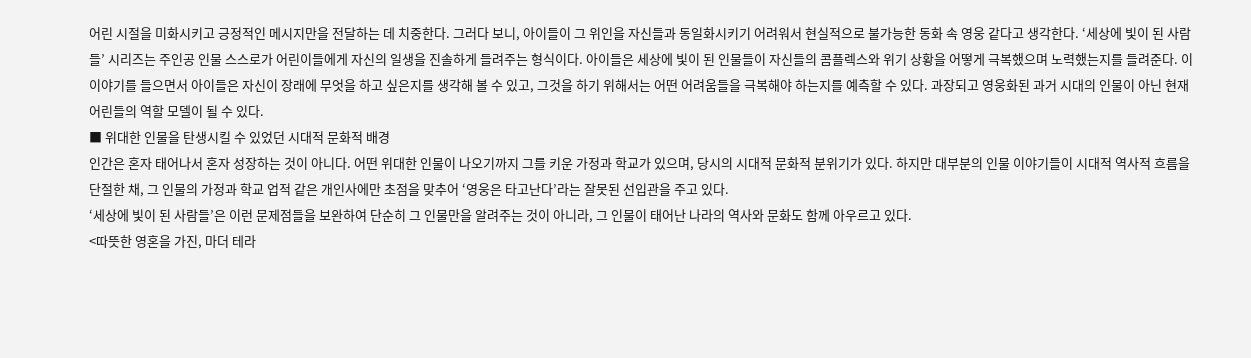어린 시절을 미화시키고 긍정적인 메시지만을 전달하는 데 치중한다. 그러다 보니, 아이들이 그 위인을 자신들과 동일화시키기 어려워서 현실적으로 불가능한 동화 속 영웅 같다고 생각한다. ‘세상에 빛이 된 사람들’ 시리즈는 주인공 인물 스스로가 어린이들에게 자신의 일생을 진솔하게 들려주는 형식이다. 아이들은 세상에 빛이 된 인물들이 자신들의 콤플렉스와 위기 상황을 어떻게 극복했으며 노력했는지를 들려준다. 이 이야기를 들으면서 아이들은 자신이 장래에 무엇을 하고 싶은지를 생각해 볼 수 있고, 그것을 하기 위해서는 어떤 어려움들을 극복해야 하는지를 예측할 수 있다. 과장되고 영웅화된 과거 시대의 인물이 아닌 현재 어린들의 역할 모델이 될 수 있다.
■ 위대한 인물을 탄생시킬 수 있었던 시대적 문화적 배경
인간은 혼자 태어나서 혼자 성장하는 것이 아니다. 어떤 위대한 인물이 나오기까지 그를 키운 가정과 학교가 있으며, 당시의 시대적 문화적 분위기가 있다. 하지만 대부분의 인물 이야기들이 시대적 역사적 흐름을 단절한 채, 그 인물의 가정과 학교 업적 같은 개인사에만 초점을 맞추어 ‘영웅은 타고난다’라는 잘못된 선입관을 주고 있다.
‘세상에 빛이 된 사람들’은 이런 문제점들을 보완하여 단순히 그 인물만을 알려주는 것이 아니라, 그 인물이 태어난 나라의 역사와 문화도 함께 아우르고 있다.
<따뜻한 영혼을 가진, 마더 테라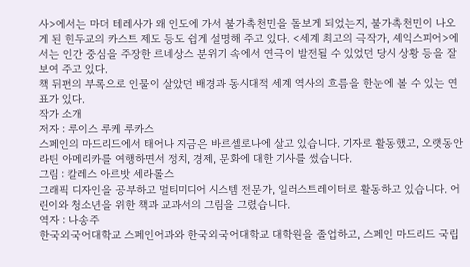사>에서는 마더 테레사가 왜 인도에 가서 불가촉천민을 돌보게 되었는지, 불가촉천민이 나오게 된 힌두교의 카스트 제도 등도 쉽게 설명해 주고 있다. <세계 최고의 극작가, 셰익스피어>에서는 인간 중심을 주장한 르네상스 분위기 속에서 연극이 발전될 수 있었던 당시 상황 등을 잘 보여 주고 있다.
책 뒤편의 부록으로 인물이 살았던 배경과 동시대적 세계 역사의 흐름을 한눈에 볼 수 있는 연표가 있다.
작가 소개
저자 : 루이스 루케 루카스
스페인의 마드리드에서 태어나 지금은 바르셀로나에 살고 있습니다. 기자로 활동했고, 오랫동안 라틴 아메리카를 여행하면서 정치, 경제, 문화에 대한 기사를 썼습니다.
그림 : 칼레스 아르밧 세라롤스
그래픽 디자인을 공부하고 멀티미디어 시스템 전문가, 일러스트레이터로 활동하고 있습니다. 어린이와 청소년을 위한 책과 교과서의 그림을 그렸습니다.
역자 : 나송주
한국외국어대학교 스페인어과와 한국외국어대학교 대학원을 졸업하고, 스페인 마드리드 국립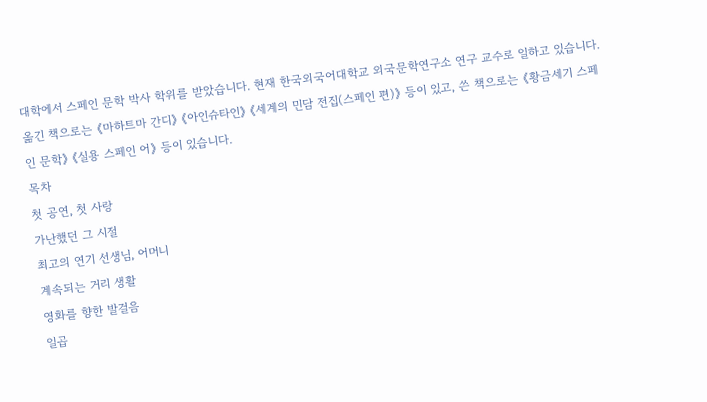대학에서 스페인 문학 박사 학위를 받았습니다. 현재 한국외국어대학교 외국문학연구소 연구 교수로 일하고 있습니다. 옮긴 책으로는 《마하트마 간디》 《아인슈타인》 《세계의 민담 전집(스페인 편)》 등이 있고, 쓴 책으로는 《황금세기 스페인 문학》 《실용 스페인 어》 등이 있습니다.
목차
첫 공연, 첫 사랑
가난했던 그 시절
최고의 연기 선생님, 어머니
계속되는 거리 생활
영화를 향한 발걸음
일곱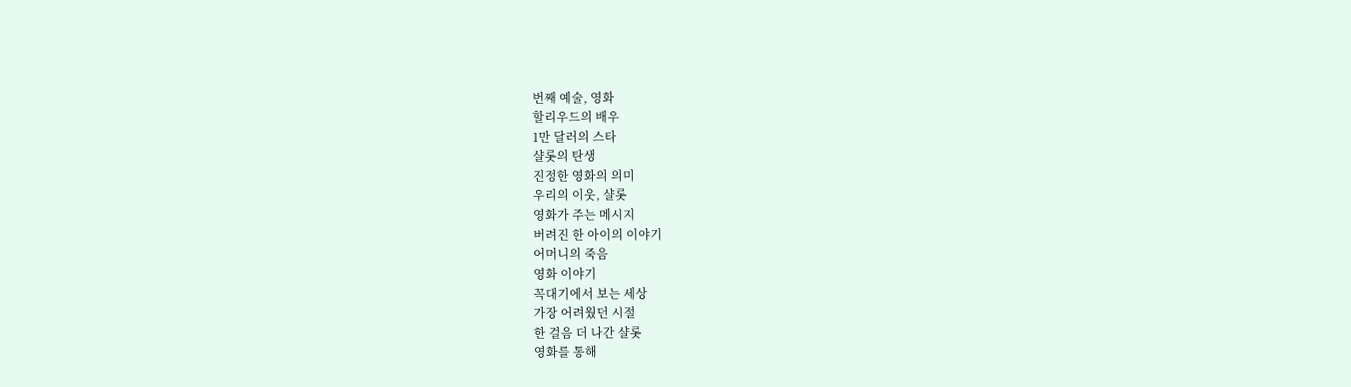번째 예술, 영화
할리우드의 배우
1만 달러의 스타
샬롯의 탄생
진정한 영화의 의미
우리의 이웃, 샬롯
영화가 주는 메시지
버려진 한 아이의 이야기
어머니의 죽음
영화 이야기
꼭대기에서 보는 세상
가장 어려웠던 시절
한 걸음 더 나간 샬롯
영화를 통해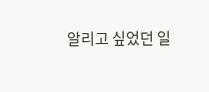알리고 싶었던 일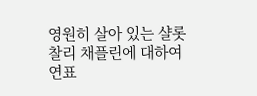영원히 살아 있는 샬롯
찰리 채플린에 대하여
연표